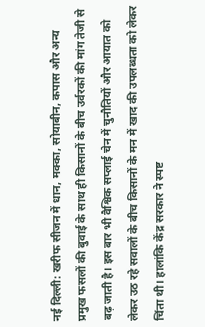नई दिल्ली: खरीफ सीजन में धान, मक्का, सोयाबीन, कपास और अन्य प्रमुख फसलों की बुवाई के साथ ही किसानों के बीच उर्वरकों की मांग तेजी से बढ़ जाती है। इस बार भी वैश्विक सप्लाई चेन में चुनौतियों और आयात को लेकर उठ रहे सवालों के बीच किसानों के मन में खाद की उपलब्धता को लेकर चिंता थी। हालांकि केंद्र सरकार ने स्पष्ट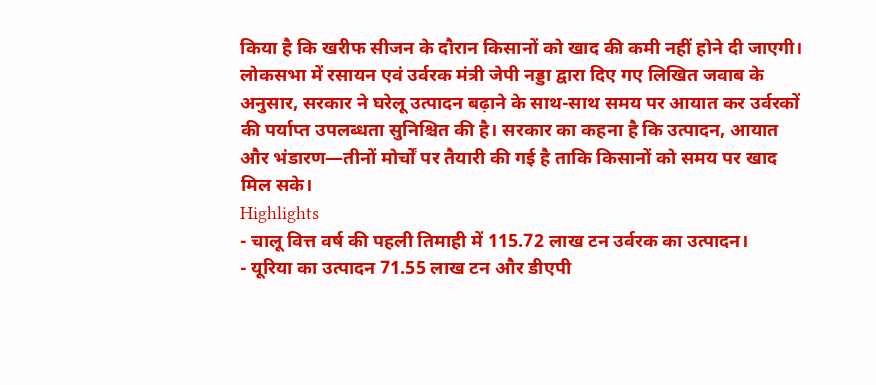किया है कि खरीफ सीजन के दौरान किसानों को खाद की कमी नहीं होने दी जाएगी।
लोकसभा में रसायन एवं उर्वरक मंत्री जेपी नड्डा द्वारा दिए गए लिखित जवाब के अनुसार, सरकार ने घरेलू उत्पादन बढ़ाने के साथ-साथ समय पर आयात कर उर्वरकों की पर्याप्त उपलब्धता सुनिश्चित की है। सरकार का कहना है कि उत्पादन, आयात और भंडारण—तीनों मोर्चों पर तैयारी की गई है ताकि किसानों को समय पर खाद मिल सके।
Highlights
- चालू वित्त वर्ष की पहली तिमाही में 115.72 लाख टन उर्वरक का उत्पादन।
- यूरिया का उत्पादन 71.55 लाख टन और डीएपी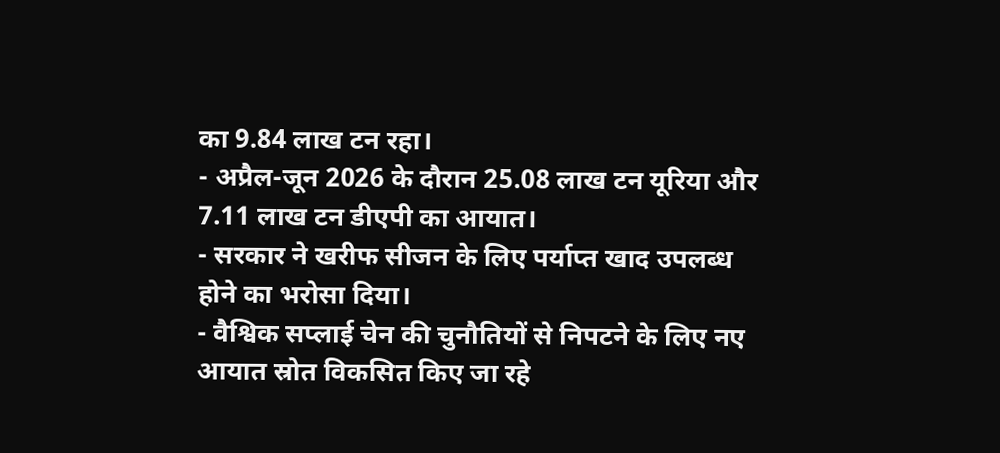का 9.84 लाख टन रहा।
- अप्रैल-जून 2026 के दौरान 25.08 लाख टन यूरिया और 7.11 लाख टन डीएपी का आयात।
- सरकार ने खरीफ सीजन के लिए पर्याप्त खाद उपलब्ध होने का भरोसा दिया।
- वैश्विक सप्लाई चेन की चुनौतियों से निपटने के लिए नए आयात स्रोत विकसित किए जा रहे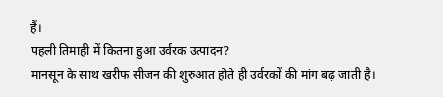हैं।
पहली तिमाही में कितना हुआ उर्वरक उत्पादन?
मानसून के साथ खरीफ सीजन की शुरुआत होते ही उर्वरकों की मांग बढ़ जाती है।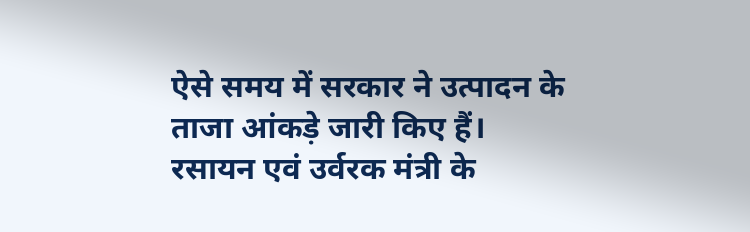ऐसे समय में सरकार ने उत्पादन के ताजा आंकड़े जारी किए हैं।
रसायन एवं उर्वरक मंत्री के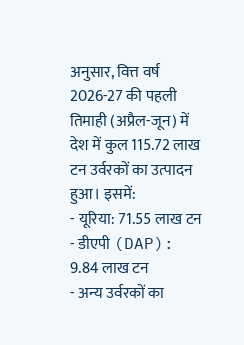अनुसार, वित्त वर्ष 2026-27 की पहली तिमाही (अप्रैल-जून) में देश में कुल 115.72 लाख टन उर्वरकों का उत्पादन हुआ। इसमें:
- यूरिया: 71.55 लाख टन
- डीएपी (DAP): 9.84 लाख टन
- अन्य उर्वरकों का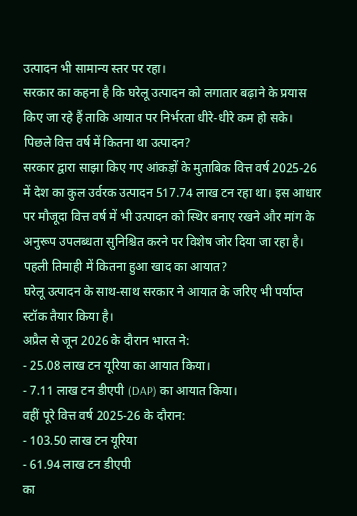उत्पादन भी सामान्य स्तर पर रहा।
सरकार का कहना है कि घरेलू उत्पादन को लगातार बढ़ाने के प्रयास किए जा रहे हैं ताकि आयात पर निर्भरता धीरे-धीरे कम हो सके।
पिछले वित्त वर्ष में कितना था उत्पादन?
सरकार द्वारा साझा किए गए आंकड़ों के मुताबिक वित्त वर्ष 2025-26 में देश का कुल उर्वरक उत्पादन 517.74 लाख टन रहा था। इस आधार पर मौजूदा वित्त वर्ष में भी उत्पादन को स्थिर बनाए रखने और मांग के अनुरूप उपलब्धता सुनिश्चित करने पर विशेष जोर दिया जा रहा है।
पहली तिमाही में कितना हुआ खाद का आयात?
घरेलू उत्पादन के साथ-साथ सरकार ने आयात के जरिए भी पर्याप्त स्टॉक तैयार किया है।
अप्रैल से जून 2026 के दौरान भारत ने:
- 25.08 लाख टन यूरिया का आयात किया।
- 7.11 लाख टन डीएपी (DAP) का आयात किया।
वहीं पूरे वित्त वर्ष 2025-26 के दौरान:
- 103.50 लाख टन यूरिया
- 61.94 लाख टन डीएपी
का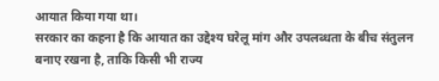आयात किया गया था।
सरकार का कहना है कि आयात का उद्देश्य घरेलू मांग और उपलब्धता के बीच संतुलन बनाए रखना है, ताकि किसी भी राज्य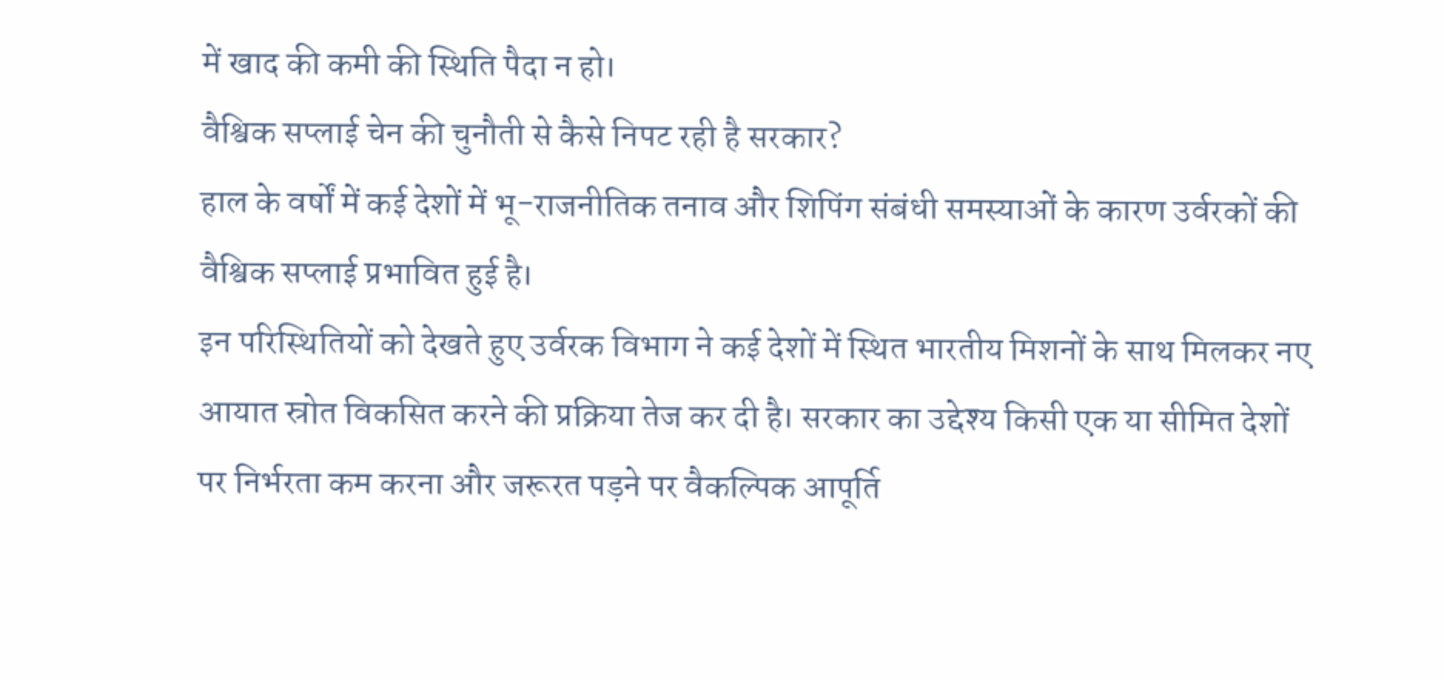में खाद की कमी की स्थिति पैदा न हो।
वैश्विक सप्लाई चेन की चुनौती से कैसे निपट रही है सरकार?
हाल के वर्षों में कई देशों में भू-राजनीतिक तनाव और शिपिंग संबंधी समस्याओं के कारण उर्वरकों की वैश्विक सप्लाई प्रभावित हुई है।
इन परिस्थितियों को देखते हुए उर्वरक विभाग ने कई देशों में स्थित भारतीय मिशनों के साथ मिलकर नए आयात स्रोत विकसित करने की प्रक्रिया तेज कर दी है। सरकार का उद्देश्य किसी एक या सीमित देशों पर निर्भरता कम करना और जरूरत पड़ने पर वैकल्पिक आपूर्ति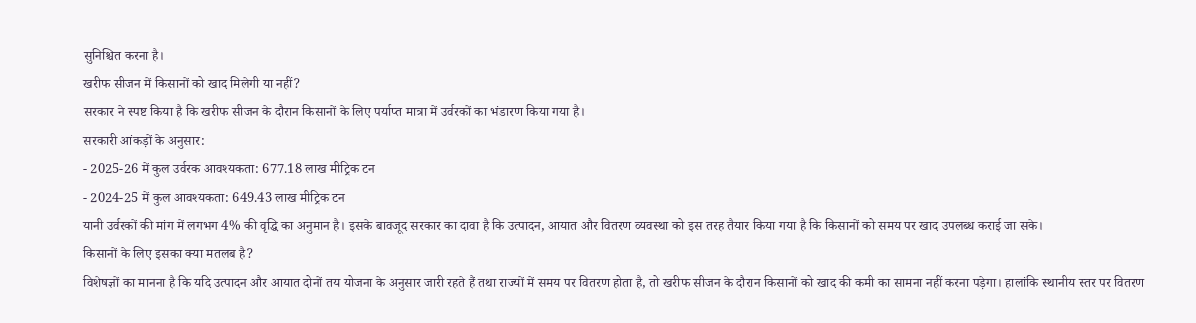सुनिश्चित करना है।
खरीफ सीजन में किसानों को खाद मिलेगी या नहीं?
सरकार ने स्पष्ट किया है कि खरीफ सीजन के दौरान किसानों के लिए पर्याप्त मात्रा में उर्वरकों का भंडारण किया गया है।
सरकारी आंकड़ों के अनुसार:
- 2025-26 में कुल उर्वरक आवश्यकता: 677.18 लाख मीट्रिक टन
- 2024-25 में कुल आवश्यकता: 649.43 लाख मीट्रिक टन
यानी उर्वरकों की मांग में लगभग 4% की वृद्धि का अनुमान है। इसके बावजूद सरकार का दावा है कि उत्पादन, आयात और वितरण व्यवस्था को इस तरह तैयार किया गया है कि किसानों को समय पर खाद उपलब्ध कराई जा सके।
किसानों के लिए इसका क्या मतलब है?
विशेषज्ञों का मानना है कि यदि उत्पादन और आयात दोनों तय योजना के अनुसार जारी रहते हैं तथा राज्यों में समय पर वितरण होता है, तो खरीफ सीजन के दौरान किसानों को खाद की कमी का सामना नहीं करना पड़ेगा। हालांकि स्थानीय स्तर पर वितरण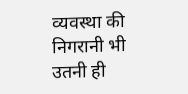व्यवस्था की निगरानी भी उतनी ही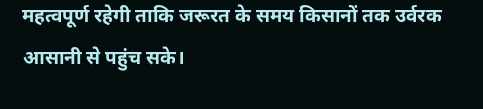महत्वपूर्ण रहेगी ताकि जरूरत के समय किसानों तक उर्वरक आसानी से पहुंच सके।